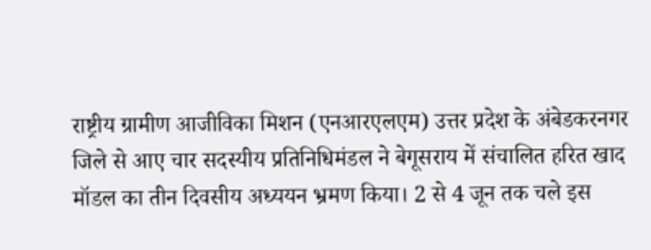राष्ट्रीय ग्रामीण आजीविका मिशन (एनआरएलएम) उत्तर प्रदेश के अंबेडकरनगर जिले से आए चार सदस्यीय प्रतिनिधिमंडल ने बेगूसराय में संचालित हरित खाद मॉडल का तीन दिवसीय अध्ययन भ्रमण किया। 2 से 4 जून तक चले इस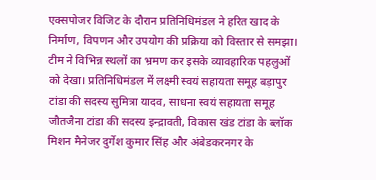एक्सपोजर विजिट के दौरान प्रतिनिधिमंडल ने हरित खाद के निर्माण, विपणन और उपयोग की प्रक्रिया को विस्तार से समझा। टीम ने विभिन्न स्थलों का भ्रमण कर इसके व्यावहारिक पहलुओं को देखा। प्रतिनिधिमंडल में लक्ष्मी स्वयं सहायता समूह बड़ापुर टांडा की सदस्य सुमित्रा यादव, साधना स्वयं सहायता समूह जौतजैना टांडा की सदस्य इन्द्रावती, विकास खंड टांडा के ब्लॉक मिशन मैनेजर दुर्गेश कुमार सिंह और अंबेडकरनगर के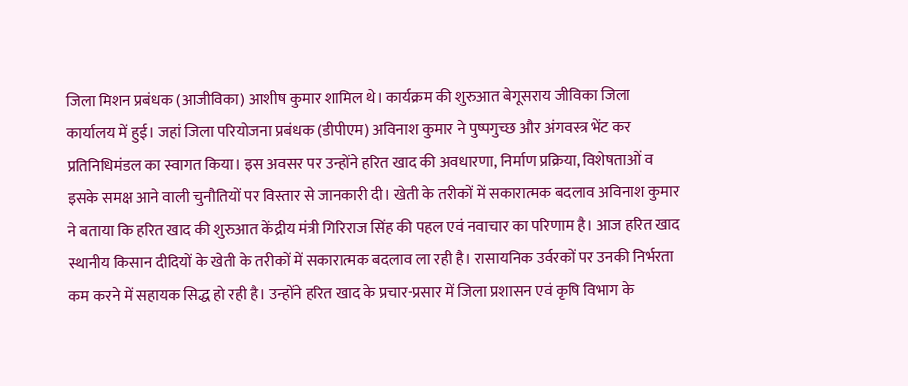जिला मिशन प्रबंधक (आजीविका) आशीष कुमार शामिल थे। कार्यक्रम की शुरुआत बेगूसराय जीविका जिला कार्यालय में हुई। जहां जिला परियोजना प्रबंधक (डीपीएम) अविनाश कुमार ने पुष्पगुच्छ और अंगवस्त्र भेंट कर प्रतिनिधिमंडल का स्वागत किया। इस अवसर पर उन्होंने हरित खाद की अवधारणा, निर्माण प्रक्रिया, विशेषताओं व इसके समक्ष आने वाली चुनौतियों पर विस्तार से जानकारी दी। खेती के तरीकों में सकारात्मक बदलाव अविनाश कुमार ने बताया कि हरित खाद की शुरुआत केंद्रीय मंत्री गिरिराज सिंह की पहल एवं नवाचार का परिणाम है। आज हरित खाद स्थानीय किसान दीदियों के खेती के तरीकों में सकारात्मक बदलाव ला रही है। रासायनिक उर्वरकों पर उनकी निर्भरता कम करने में सहायक सिद्ध हो रही है। उन्होंने हरित खाद के प्रचार-प्रसार में जिला प्रशासन एवं कृषि विभाग के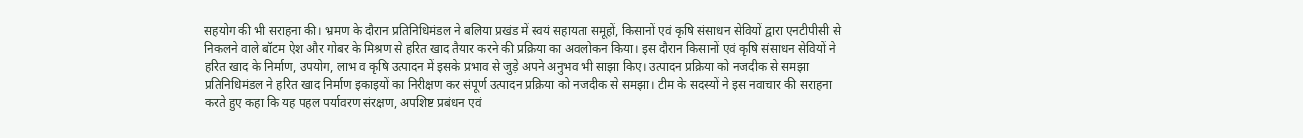सहयोग की भी सराहना की। भ्रमण के दौरान प्रतिनिधिमंडल ने बलिया प्रखंड में स्वयं सहायता समूहों, किसानों एवं कृषि संसाधन सेवियों द्वारा एनटीपीसी से निकलने वाले बॉटम ऐश और गोबर के मिश्रण से हरित खाद तैयार करने की प्रक्रिया का अवलोकन किया। इस दौरान किसानों एवं कृषि संसाधन सेवियों ने हरित खाद के निर्माण, उपयोग, लाभ व कृषि उत्पादन में इसके प्रभाव से जुड़े अपने अनुभव भी साझा किए। उत्पादन प्रक्रिया को नजदीक से समझा प्रतिनिधिमंडल ने हरित खाद निर्माण इकाइयों का निरीक्षण कर संपूर्ण उत्पादन प्रक्रिया को नजदीक से समझा। टीम के सदस्यों ने इस नवाचार की सराहना करते हुए कहा कि यह पहल पर्यावरण संरक्षण, अपशिष्ट प्रबंधन एवं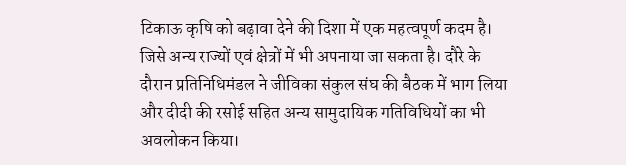टिकाऊ कृषि को बढ़ावा देने की दिशा में एक महत्वपूर्ण कदम है। जिसे अन्य राज्यों एवं क्षेत्रों में भी अपनाया जा सकता है। दौरे के दौरान प्रतिनिधिमंडल ने जीविका संकुल संघ की बैठक में भाग लिया और दीदी की रसोई सहित अन्य सामुदायिक गतिविधियों का भी अवलोकन किया।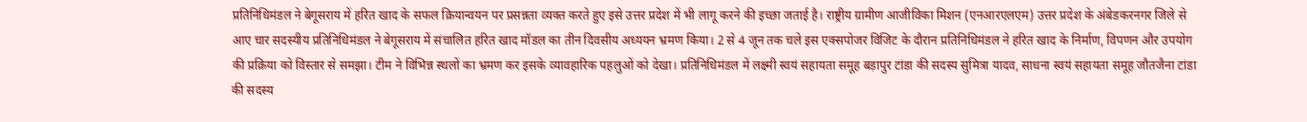प्रतिनिधिमंडल ने बेगूसराय में हरित खाद के सफल क्रियान्वयन पर प्रसन्नता व्यक्त करते हुए इसे उत्तर प्रदेश में भी लागू करने की इच्छा जताई है। राष्ट्रीय ग्रामीण आजीविका मिशन (एनआरएलएम) उत्तर प्रदेश के अंबेडकरनगर जिले से आए चार सदस्यीय प्रतिनिधिमंडल ने बेगूसराय में संचालित हरित खाद मॉडल का तीन दिवसीय अध्ययन भ्रमण किया। 2 से 4 जून तक चले इस एक्सपोजर विजिट के दौरान प्रतिनिधिमंडल ने हरित खाद के निर्माण, विपणन और उपयोग की प्रक्रिया को विस्तार से समझा। टीम ने विभिन्न स्थलों का भ्रमण कर इसके व्यावहारिक पहलुओं को देखा। प्रतिनिधिमंडल में लक्ष्मी स्वयं सहायता समूह बड़ापुर टांडा की सदस्य सुमित्रा यादव, साधना स्वयं सहायता समूह जौतजैना टांडा की सदस्य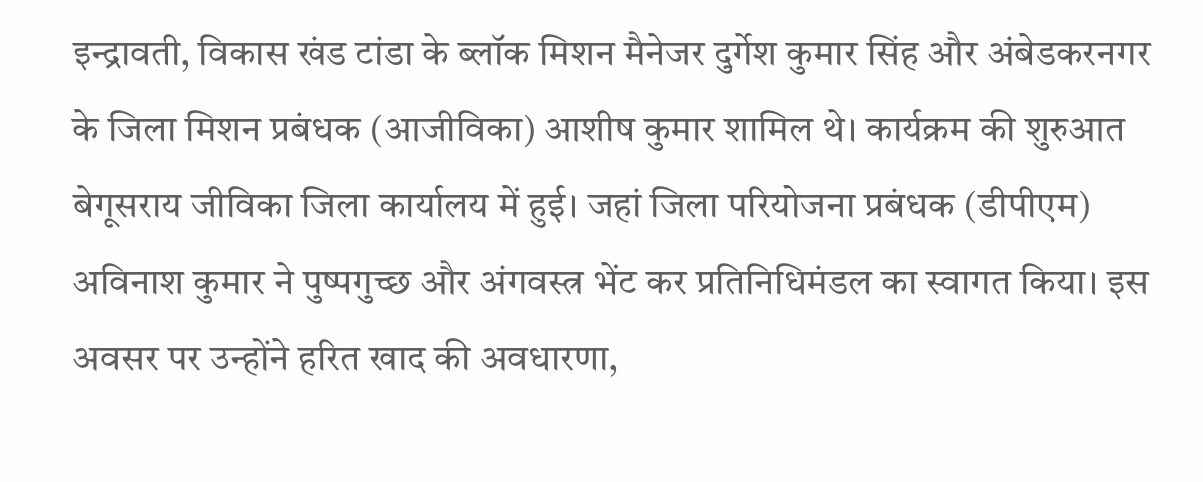इन्द्रावती, विकास खंड टांडा के ब्लॉक मिशन मैनेजर दुर्गेश कुमार सिंह और अंबेडकरनगर के जिला मिशन प्रबंधक (आजीविका) आशीष कुमार शामिल थे। कार्यक्रम की शुरुआत बेगूसराय जीविका जिला कार्यालय में हुई। जहां जिला परियोजना प्रबंधक (डीपीएम) अविनाश कुमार ने पुष्पगुच्छ और अंगवस्त्र भेंट कर प्रतिनिधिमंडल का स्वागत किया। इस अवसर पर उन्होंने हरित खाद की अवधारणा,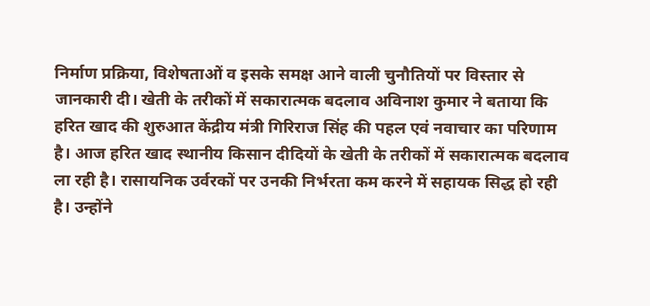निर्माण प्रक्रिया, विशेषताओं व इसके समक्ष आने वाली चुनौतियों पर विस्तार से जानकारी दी। खेती के तरीकों में सकारात्मक बदलाव अविनाश कुमार ने बताया कि हरित खाद की शुरुआत केंद्रीय मंत्री गिरिराज सिंह की पहल एवं नवाचार का परिणाम है। आज हरित खाद स्थानीय किसान दीदियों के खेती के तरीकों में सकारात्मक बदलाव ला रही है। रासायनिक उर्वरकों पर उनकी निर्भरता कम करने में सहायक सिद्ध हो रही है। उन्होंने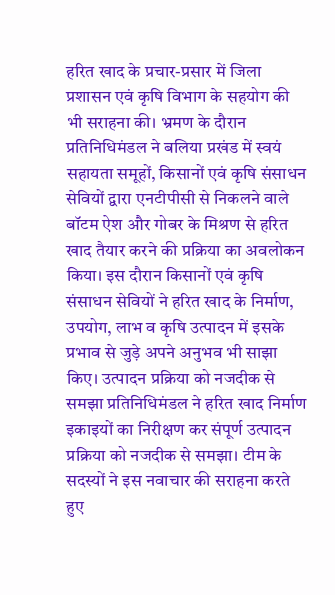हरित खाद के प्रचार-प्रसार में जिला प्रशासन एवं कृषि विभाग के सहयोग की भी सराहना की। भ्रमण के दौरान प्रतिनिधिमंडल ने बलिया प्रखंड में स्वयं सहायता समूहों, किसानों एवं कृषि संसाधन सेवियों द्वारा एनटीपीसी से निकलने वाले बॉटम ऐश और गोबर के मिश्रण से हरित खाद तैयार करने की प्रक्रिया का अवलोकन किया। इस दौरान किसानों एवं कृषि संसाधन सेवियों ने हरित खाद के निर्माण, उपयोग, लाभ व कृषि उत्पादन में इसके प्रभाव से जुड़े अपने अनुभव भी साझा किए। उत्पादन प्रक्रिया को नजदीक से समझा प्रतिनिधिमंडल ने हरित खाद निर्माण इकाइयों का निरीक्षण कर संपूर्ण उत्पादन प्रक्रिया को नजदीक से समझा। टीम के सदस्यों ने इस नवाचार की सराहना करते हुए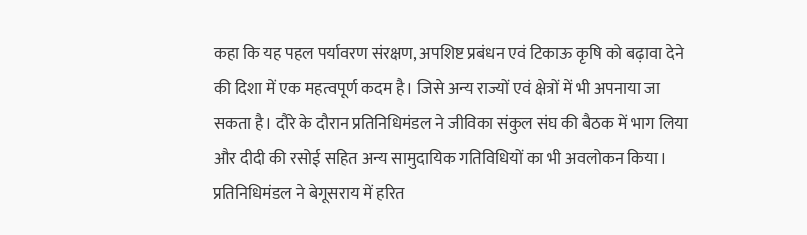कहा कि यह पहल पर्यावरण संरक्षण, अपशिष्ट प्रबंधन एवं टिकाऊ कृषि को बढ़ावा देने की दिशा में एक महत्वपूर्ण कदम है। जिसे अन्य राज्यों एवं क्षेत्रों में भी अपनाया जा सकता है। दौरे के दौरान प्रतिनिधिमंडल ने जीविका संकुल संघ की बैठक में भाग लिया और दीदी की रसोई सहित अन्य सामुदायिक गतिविधियों का भी अवलोकन किया। प्रतिनिधिमंडल ने बेगूसराय में हरित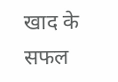खाद के सफल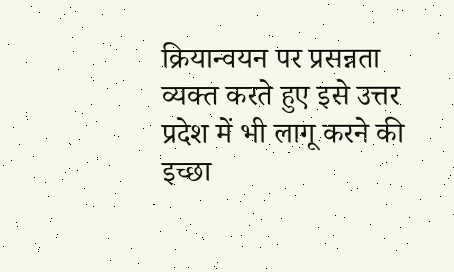क्रियान्वयन पर प्रसन्नता व्यक्त करते हुए इसे उत्तर प्रदेश में भी लागू करने की इच्छा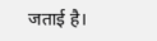जताई है।